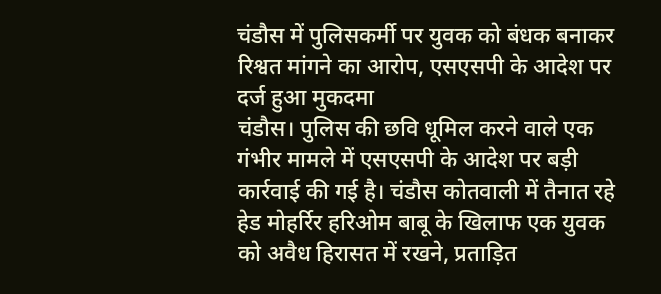चंडौस में पुलिसकर्मी पर युवक को बंधक बनाकर रिश्वत मांगने का आरोप, एसएसपी के आदेश पर दर्ज हुआ मुकदमा
चंडौस। पुलिस की छवि धूमिल करने वाले एक गंभीर मामले में एसएसपी के आदेश पर बड़ी कार्रवाई की गई है। चंडौस कोतवाली में तैनात रहे हेड मोहर्रिर हरिओम बाबू के खिलाफ एक युवक को अवैध हिरासत में रखने, प्रताड़ित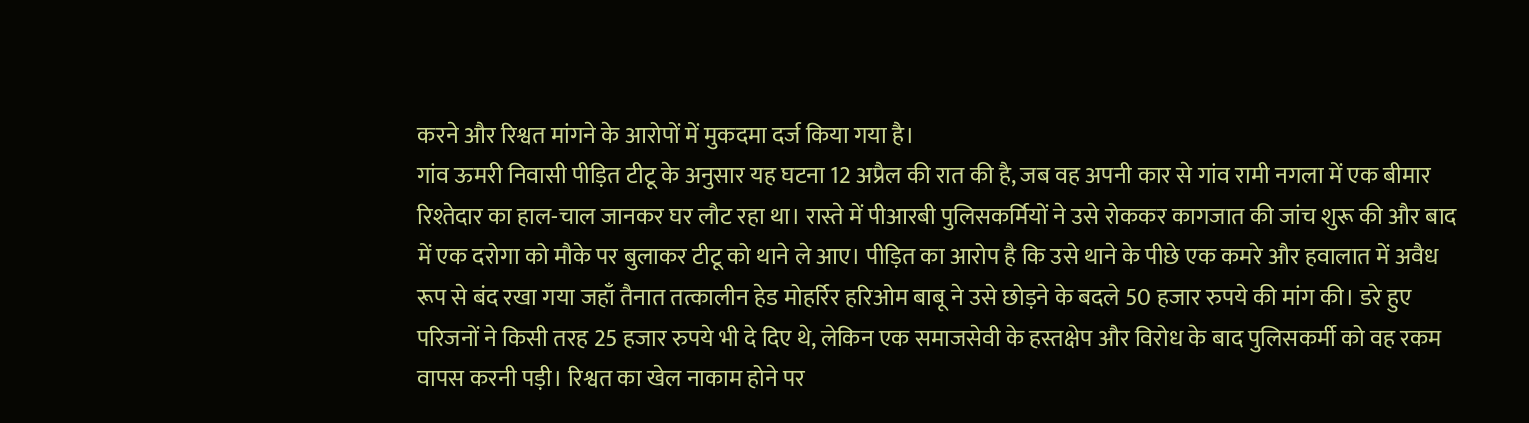करने और रिश्वत मांगने के आरोपों में मुकदमा दर्ज किया गया है।
गांव ऊमरी निवासी पीड़ित टीटू के अनुसार यह घटना 12 अप्रैल की रात की है, जब वह अपनी कार से गांव रामी नगला में एक बीमार रिश्तेदार का हाल-चाल जानकर घर लौट रहा था। रास्ते में पीआरबी पुलिसकर्मियों ने उसे रोककर कागजात की जांच शुरू की और बाद में एक दरोगा को मौके पर बुलाकर टीटू को थाने ले आए। पीड़ित का आरोप है कि उसे थाने के पीछे एक कमरे और हवालात में अवैध रूप से बंद रखा गया जहाँ तैनात तत्कालीन हेड मोहर्रिर हरिओम बाबू ने उसे छोड़ने के बदले 50 हजार रुपये की मांग की। डरे हुए परिजनों ने किसी तरह 25 हजार रुपये भी दे दिए थे, लेकिन एक समाजसेवी के हस्तक्षेप और विरोध के बाद पुलिसकर्मी को वह रकम वापस करनी पड़ी। रिश्वत का खेल नाकाम होने पर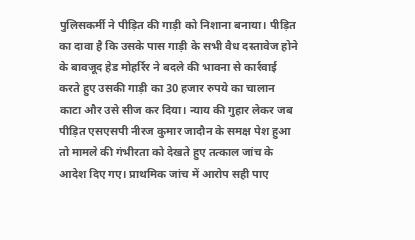पुलिसकर्मी ने पीड़ित की गाड़ी को निशाना बनाया। पीड़ित का दावा है कि उसके पास गाड़ी के सभी वैध दस्तावेज होने के बावजूद हेड मोहर्रिर ने बदले की भावना से कार्रवाई करते हुए उसकी गाड़ी का 30 हजार रुपये का चालान काटा और उसे सीज कर दिया। न्याय की गुहार लेकर जब पीड़ित एसएसपी नीरज कुमार जादौन के समक्ष पेश हुआ तो मामले की गंभीरता को देखते हुए तत्काल जांच के आदेश दिए गए। प्राथमिक जांच में आरोप सही पाए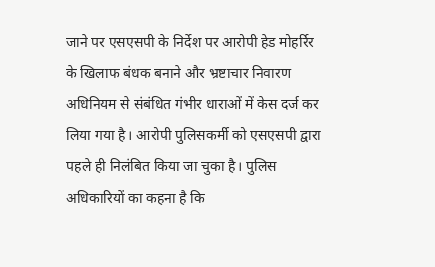जाने पर एसएसपी के निर्देश पर आरोपी हेड मोहर्रिर के खिलाफ बंधक बनाने और भ्रष्टाचार निवारण अधिनियम से संबंधित गंभीर धाराओं में केस दर्ज कर लिया गया है। आरोपी पुलिसकर्मी को एसएसपी द्वारा पहले ही निलंबित किया जा चुका है। पुलिस अधिकारियों का कहना है कि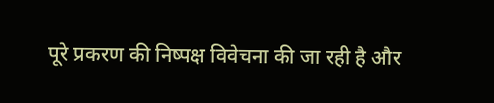पूरे प्रकरण की निष्पक्ष विवेचना की जा रही है और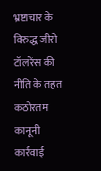भ्रष्टाचार के विरुद्ध जीरो टॉलरेंस की नीति के तहत कठोरतम कानूनी कार्रवाई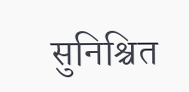सुनिश्चित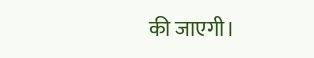की जाएगी।